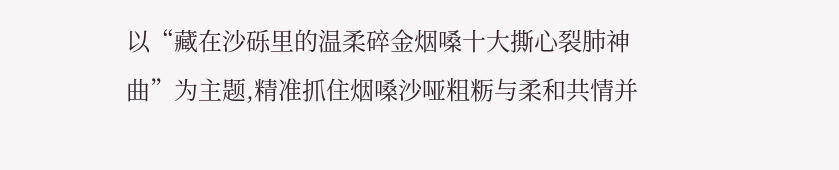以“藏在沙砾里的温柔碎金烟嗓十大撕心裂肺神曲”为主题,精准抓住烟嗓沙哑粗粝与柔和共情并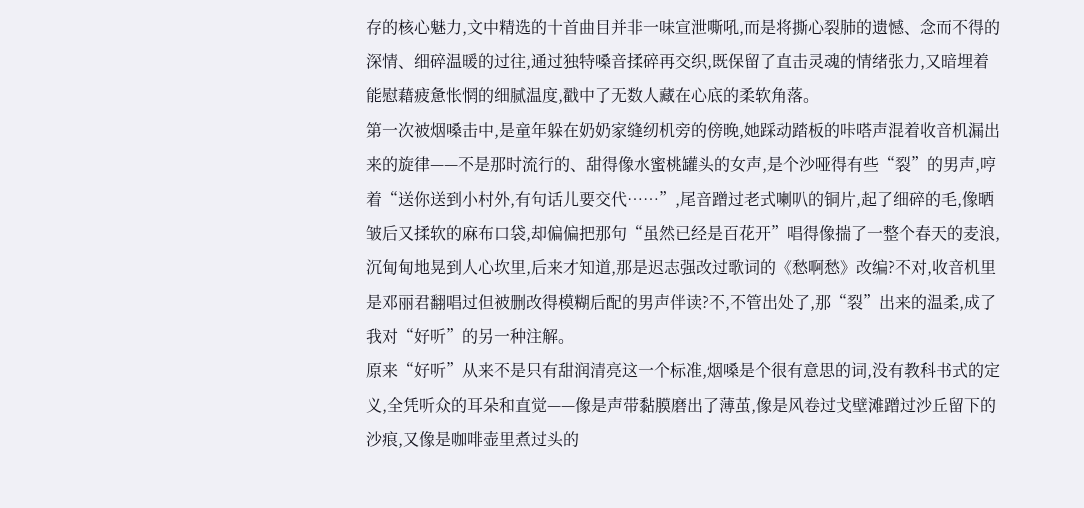存的核心魅力,文中精选的十首曲目并非一味宣泄嘶吼,而是将撕心裂肺的遗憾、念而不得的深情、细碎温暖的过往,通过独特嗓音揉碎再交织,既保留了直击灵魂的情绪张力,又暗埋着能慰藉疲惫怅惘的细腻温度,戳中了无数人藏在心底的柔软角落。
第一次被烟嗓击中,是童年躲在奶奶家缝纫机旁的傍晚,她踩动踏板的咔嗒声混着收音机漏出来的旋律——不是那时流行的、甜得像水蜜桃罐头的女声,是个沙哑得有些“裂”的男声,哼着“送你送到小村外,有句话儿要交代……”,尾音蹭过老式喇叭的铜片,起了细碎的毛,像晒皱后又揉软的麻布口袋,却偏偏把那句“虽然已经是百花开”唱得像揣了一整个春天的麦浪,沉甸甸地晃到人心坎里,后来才知道,那是迟志强改过歌词的《愁啊愁》改编?不对,收音机里是邓丽君翻唱过但被删改得模糊后配的男声伴读?不,不管出处了,那“裂”出来的温柔,成了我对“好听”的另一种注解。
原来“好听”从来不是只有甜润清亮这一个标准,烟嗓是个很有意思的词,没有教科书式的定义,全凭听众的耳朵和直觉——像是声带黏膜磨出了薄茧,像是风卷过戈壁滩蹭过沙丘留下的沙痕,又像是咖啡壶里煮过头的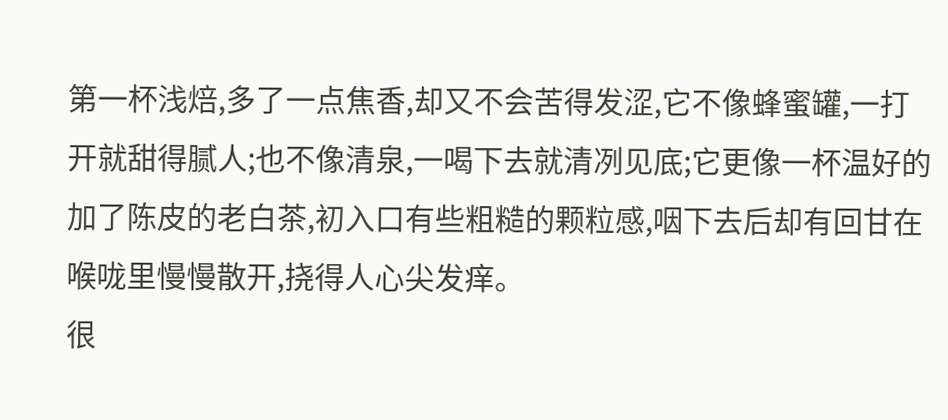第一杯浅焙,多了一点焦香,却又不会苦得发涩,它不像蜂蜜罐,一打开就甜得腻人;也不像清泉,一喝下去就清冽见底;它更像一杯温好的加了陈皮的老白茶,初入口有些粗糙的颗粒感,咽下去后却有回甘在喉咙里慢慢散开,挠得人心尖发痒。
很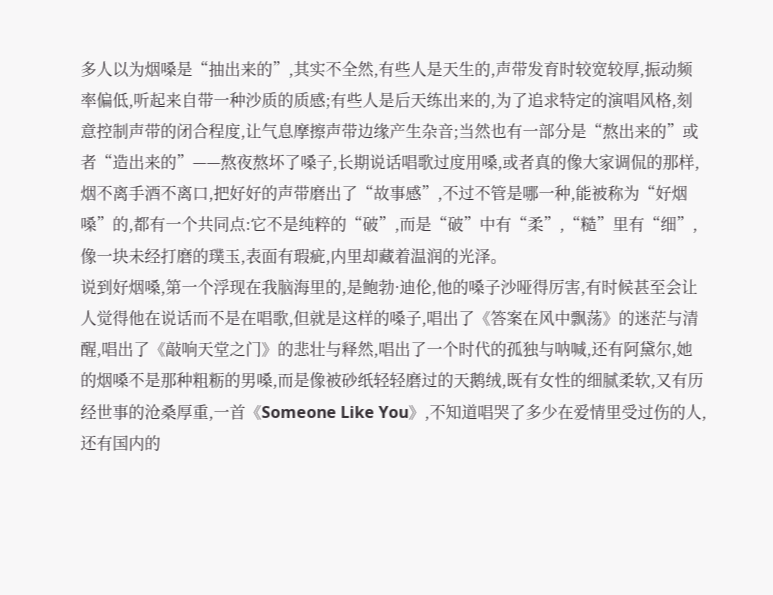多人以为烟嗓是“抽出来的”,其实不全然,有些人是天生的,声带发育时较宽较厚,振动频率偏低,听起来自带一种沙质的质感;有些人是后天练出来的,为了追求特定的演唱风格,刻意控制声带的闭合程度,让气息摩擦声带边缘产生杂音;当然也有一部分是“熬出来的”或者“造出来的”——熬夜熬坏了嗓子,长期说话唱歌过度用嗓,或者真的像大家调侃的那样,烟不离手酒不离口,把好好的声带磨出了“故事感”,不过不管是哪一种,能被称为“好烟嗓”的,都有一个共同点:它不是纯粹的“破”,而是“破”中有“柔”,“糙”里有“细”,像一块未经打磨的璞玉,表面有瑕疵,内里却藏着温润的光泽。
说到好烟嗓,第一个浮现在我脑海里的,是鲍勃·迪伦,他的嗓子沙哑得厉害,有时候甚至会让人觉得他在说话而不是在唱歌,但就是这样的嗓子,唱出了《答案在风中飘荡》的迷茫与清醒,唱出了《敲响天堂之门》的悲壮与释然,唱出了一个时代的孤独与呐喊,还有阿黛尔,她的烟嗓不是那种粗粝的男嗓,而是像被砂纸轻轻磨过的天鹅绒,既有女性的细腻柔软,又有历经世事的沧桑厚重,一首《Someone Like You》,不知道唱哭了多少在爱情里受过伤的人,还有国内的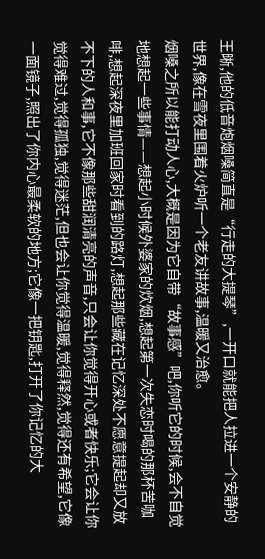王晰,他的低音炮烟嗓简直是“行走的大提琴”,一开口就能把人拉进一个安静的世界,像在雪夜里围着火炉听一个老友讲故事,温暖又治愈。
烟嗓之所以能打动人心,大概是因为它自带“故事感”吧,你听它的时候,会不自觉地想起一些事情——想起小时候外婆家的炊烟,想起第一次失恋时喝的那杯苦咖啡,想起深夜里加班回家时看到的路灯,想起那些藏在记忆深处不愿意提起却又放不下的人和事,它不像那些甜润清亮的声音,只会让你觉得开心或者快乐;它会让你觉得难过,觉得孤独,觉得迷茫,但也会让你觉得温暖,觉得释然,觉得还有希望,它像一面镜子,照出了你内心最柔软的地方;它像一把钥匙,打开了你记忆的大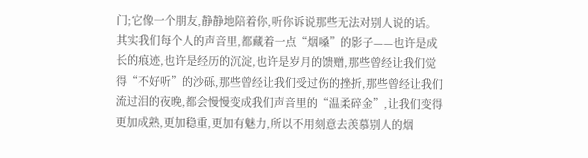门;它像一个朋友,静静地陪着你,听你诉说那些无法对别人说的话。
其实我们每个人的声音里,都藏着一点“烟嗓”的影子——也许是成长的痕迹,也许是经历的沉淀,也许是岁月的馈赠,那些曾经让我们觉得“不好听”的沙砾,那些曾经让我们受过伤的挫折,那些曾经让我们流过泪的夜晚,都会慢慢变成我们声音里的“温柔碎金”,让我们变得更加成熟,更加稳重,更加有魅力,所以不用刻意去羡慕别人的烟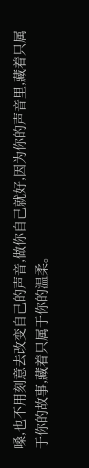嗓,也不用刻意去改变自己的声音,做你自己就好,因为你的声音里,藏着只属于你的故事,藏着只属于你的温柔。